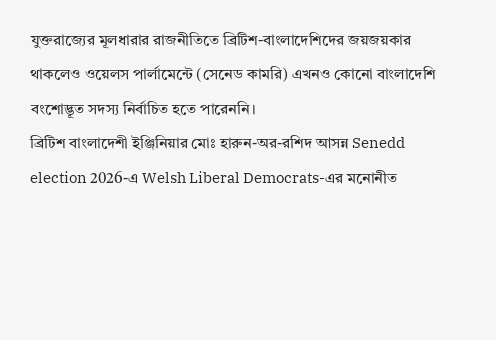যুক্তরাজ্যের মূলধারার রাজনীতিতে ব্রিটিশ-বাংলাদেশিদের জয়জয়কার থাকলেও ওয়েলস পার্লামেন্টে (সেনেড কামরি) এখনও কোনো বাংলাদেশি বংশোদ্ভূত সদস্য নির্বাচিত হতে পারেননি।
ব্রিটিশ বাংলাদেশী ইঞ্জিনিয়ার মোঃ হারুন-অর-রশিদ আসন্ন Senedd election 2026-এ Welsh Liberal Democrats-এর মনোনীত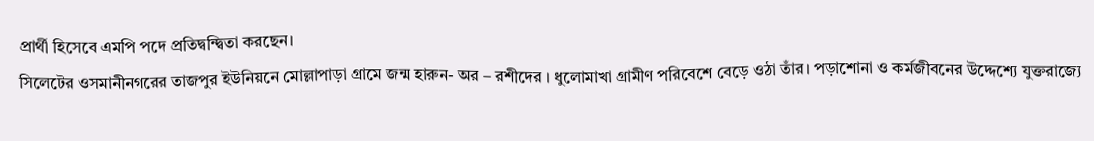প্রার্থী হিসেবে এমপি পদে প্রতিদ্বন্দ্বিতা করছেন।
সিলেটের ওসমানীনগরের তাজপুর ইউনিয়নে মোল্লাপাড়া গ্রামে জন্ম হারুন- অর – রশীদের । ধুলোমাখা গ্রামীণ পরিবেশে বেড়ে ওঠা তাঁর। পড়াশোনা ও কর্মজীবনের উদ্দেশ্যে যুক্তরাজ্যে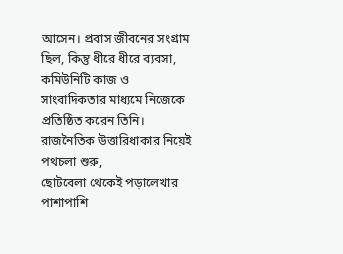আসেন। প্রবাস জীবনের সংগ্রাম ছিল, কিন্তু ধীরে ধীরে ব্যবসা, কমিউনিটি কাজ ও সাংবাদিকতার মাধ্যমে নিজেকে প্রতিষ্ঠিত করেন তিনি।
রাজনৈতিক উত্তারিধাকার নিয়েই পথচলা শুরু,
ছোটবেলা থেকেই পড়ালেখার পাশাপাশি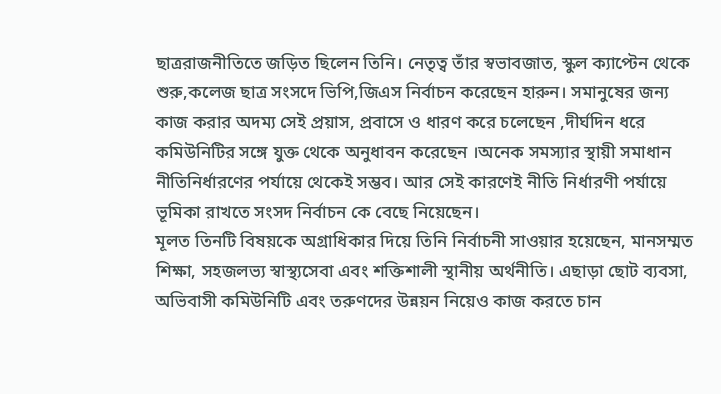ছাত্ররাজনীতিতে জড়িত ছিলেন তিনি। নেতৃত্ব তাঁর স্বভাবজাত, স্কুল ক্যাপ্টেন থেকে শুরু,কলেজ ছাত্র সংসদে ভিপি,জিএস নির্বাচন করেছেন হারুন। সমানুষের জন্য কাজ করার অদম্য সেই প্রয়াস, প্রবাসে ও ধারণ করে চলেছেন ,দীর্ঘদিন ধরে কমিউনিটির সঙ্গে যুক্ত থেকে অনুধাবন করেছেন ।অনেক সমস্যার স্থায়ী সমাধান নীতিনির্ধারণের পর্যায়ে থেকেই সম্ভব। আর সেই কারণেই নীতি নির্ধারণী পর্যায়ে ভূমিকা রাখতে সংসদ নির্বাচন কে বেছে নিয়েছেন।
মূলত তিনটি বিষয়কে অগ্রাধিকার দিয়ে তিনি নির্বাচনী সাওয়ার হয়েছেন, মানসম্মত শিক্ষা, সহজলভ্য স্বাস্থ্যসেবা এবং শক্তিশালী স্থানীয় অর্থনীতি। এছাড়া ছোট ব্যবসা, অভিবাসী কমিউনিটি এবং তরুণদের উন্নয়ন নিয়েও কাজ করতে চান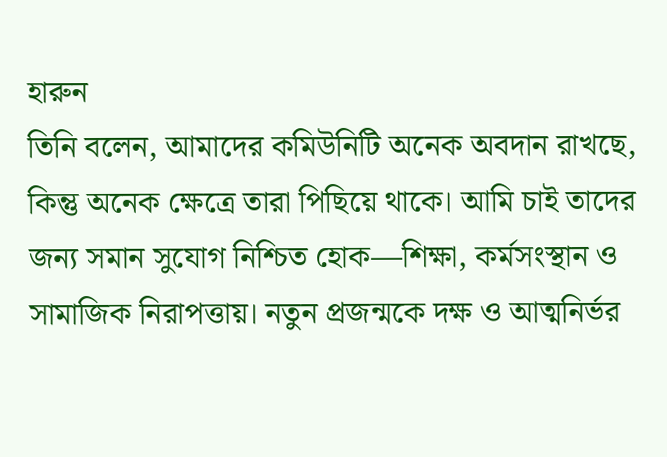হারুন
তিনি বলেন, আমাদের কমিউনিটি অনেক অবদান রাখছে, কিন্তু অনেক ক্ষেত্রে তারা পিছিয়ে থাকে। আমি চাই তাদের জন্য সমান সুযোগ নিশ্চিত হোক—শিক্ষা, কর্মসংস্থান ও সামাজিক নিরাপত্তায়। নতুন প্রজন্মকে দক্ষ ও আত্মনির্ভর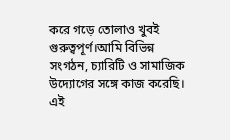করে গড়ে তোলাও খুবই গুরুত্বপূর্ণ।আমি বিভিন্ন সংগঠন, চ্যারিটি ও সামাজিক উদ্যোগের সঙ্গে কাজ করেছি। এই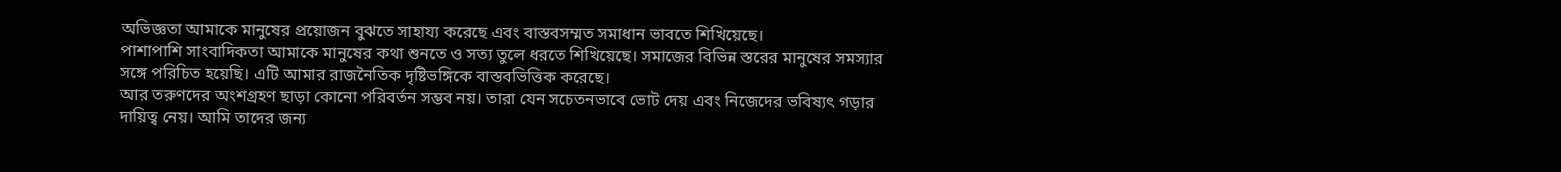অভিজ্ঞতা আমাকে মানুষের প্রয়োজন বুঝতে সাহায্য করেছে এবং বাস্তবসম্মত সমাধান ভাবতে শিখিয়েছে।
পাশাপাশি সাংবাদিকতা আমাকে মানুষের কথা শুনতে ও সত্য তুলে ধরতে শিখিয়েছে। সমাজের বিভিন্ন স্তরের মানুষের সমস্যার সঙ্গে পরিচিত হয়েছি। এটি আমার রাজনৈতিক দৃষ্টিভঙ্গিকে বাস্তবভিত্তিক করেছে।
আর তরুণদের অংশগ্রহণ ছাড়া কোনো পরিবর্তন সম্ভব নয়। তারা যেন সচেতনভাবে ভোট দেয় এবং নিজেদের ভবিষ্যৎ গড়ার দায়িত্ব নেয়। আমি তাদের জন্য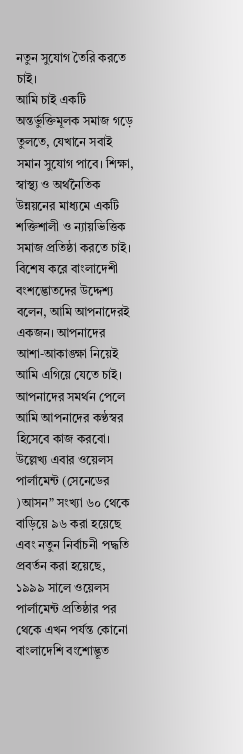নতুন সুযোগ তৈরি করতে চাই।
আমি চাই একটি অন্তর্ভুক্তিমূলক সমাজ গড়ে তুলতে, যেখানে সবাই সমান সুযোগ পাবে। শিক্ষা, স্বাস্থ্য ও অর্থনৈতিক উন্নয়নের মাধ্যমে একটি শক্তিশালী ও ন্যায়ভিত্তিক সমাজ প্রতিষ্ঠা করতে চাই।
বিশেষ করে বাংলাদেশী বংশদ্ভোতদের উদ্দেশ্য বলেন, আমি আপনাদেরই একজন। আপনাদের আশা-আকাঙ্ক্ষা নিয়েই আমি এগিয়ে যেতে চাই। আপনাদের সমর্থন পেলে আমি আপনাদের কণ্ঠস্বর হিসেবে কাজ করবো।
উল্লেখ্য এবার ওয়েলস পার্লামেন্ট (সেনেডের )আসন” সংখ্যা ৬০ থেকে বাড়িয়ে ৯৬ করা হয়েছে এবং নতুন নির্বাচনী পদ্ধতি প্রবর্তন করা হয়েছে, ১৯৯৯ সালে ওয়েলস পার্লামেন্ট প্রতিষ্ঠার পর থেকে এখন পর্যন্ত কোনো বাংলাদেশি বংশোদ্ভূত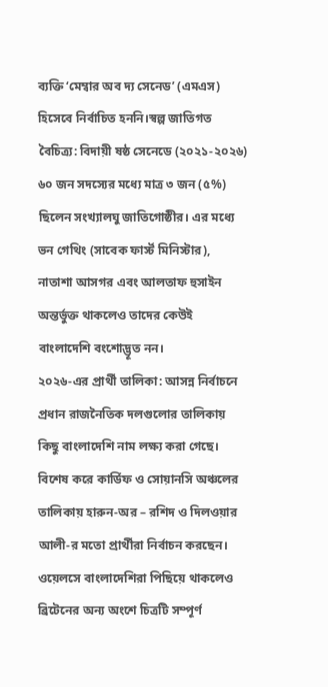ব্যক্তি ‘মেম্বার অব দ্য সেনেড’ (এমএস) হিসেবে নির্বাচিত হননি।স্বল্প জাতিগত বৈচিত্র্য: বিদায়ী ষষ্ঠ সেনেডে (২০২১-২০২৬) ৬০ জন সদস্যের মধ্যে মাত্র ৩ জন (৫%) ছিলেন সংখ্যালঘু জাতিগোষ্ঠীর। এর মধ্যে ভন গেথিং (সাবেক ফার্স্ট মিনিস্টার), নাতাশা আসগর এবং আলতাফ হুসাইন অন্তর্ভুক্ত থাকলেও তাদের কেউই বাংলাদেশি বংশোদ্ভূত নন।
২০২৬-এর প্রার্থী তালিকা: আসন্ন নির্বাচনে প্রধান রাজনৈতিক দলগুলোর তালিকায় কিছু বাংলাদেশি নাম লক্ষ্য করা গেছে। বিশেষ করে কার্ডিফ ও সোয়ানসি অঞ্চলের তালিকায় হারুন-অর – রশিদ ও দিলওয়ার আলী-র মতো প্রার্থীরা নির্বাচন করছেন।
ওয়েলসে বাংলাদেশিরা পিছিয়ে থাকলেও ব্রিটেনের অন্য অংশে চিত্রটি সম্পূর্ণ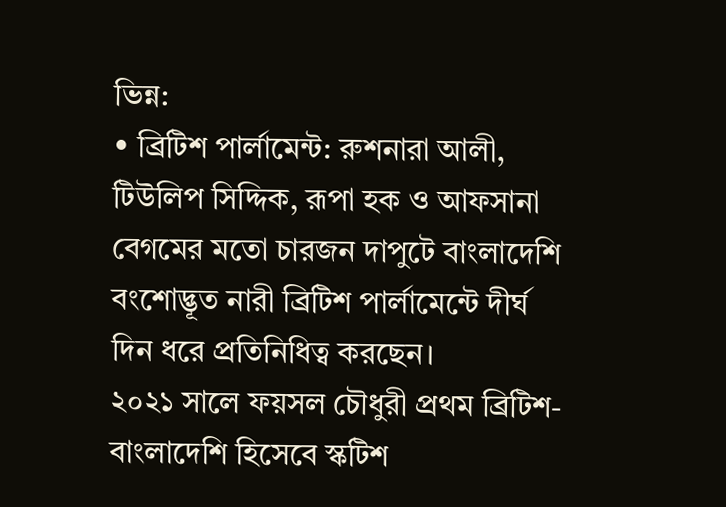ভিন্ন:
• ব্রিটিশ পার্লামেন্ট: রুশনারা আলী, টিউলিপ সিদ্দিক, রূপা হক ও আফসানা বেগমের মতো চারজন দাপুটে বাংলাদেশি বংশোদ্ভূত নারী ব্রিটিশ পার্লামেন্টে দীর্ঘ দিন ধরে প্রতিনিধিত্ব করছেন।
২০২১ সালে ফয়সল চৌধুরী প্রথম ব্রিটিশ-বাংলাদেশি হিসেবে স্কটিশ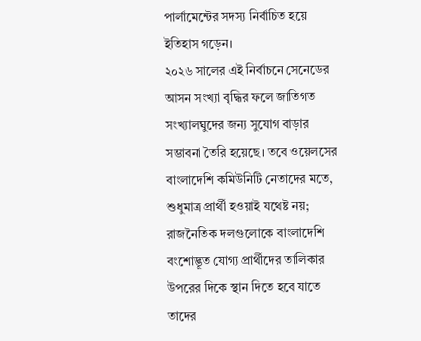পার্লামেন্টের সদস্য নির্বাচিত হয়ে ইতিহাস গড়েন।
২০২৬ সালের এই নির্বাচনে সেনেডের আসন সংখ্যা বৃদ্ধির ফলে জাতিগত সংখ্যালঘুদের জন্য সুযোগ বাড়ার সম্ভাবনা তৈরি হয়েছে। তবে ওয়েলসের বাংলাদেশি কমিউনিটি নেতাদের মতে, শুধুমাত্র প্রার্থী হওয়াই যথেষ্ট নয়; রাজনৈতিক দলগুলোকে বাংলাদেশি বংশোদ্ভূত যোগ্য প্রার্থীদের তালিকার উপরের দিকে স্থান দিতে হবে যাতে তাদের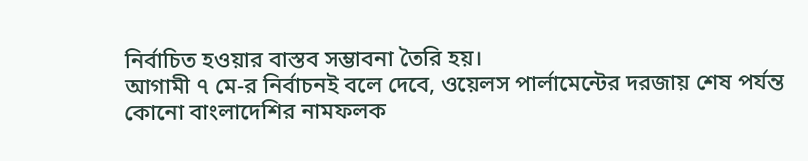নির্বাচিত হওয়ার বাস্তব সম্ভাবনা তৈরি হয়।
আগামী ৭ মে-র নির্বাচনই বলে দেবে, ওয়েলস পার্লামেন্টের দরজায় শেষ পর্যন্ত কোনো বাংলাদেশির নামফলক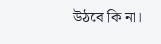উঠবে কি না।